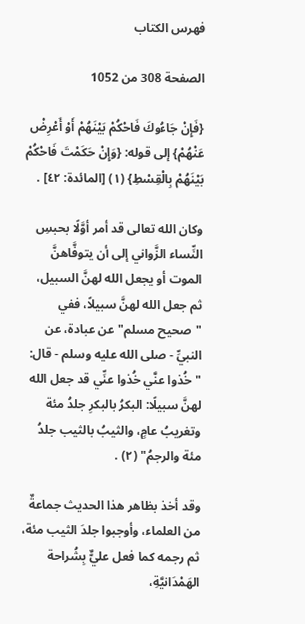فهرس الكتاب

الصفحة 308 من 1052

{فَإِنْ جَاءُوكَ فَاحْكُمْ بَيْنَهُمْ أَوْ أَعْرِضْ عَنْهُمْ} إلى قوله: {وَإِنْ حَكَمْتَ فَاحْكُمْ بَيْنَهُمْ بِالْقِسْطِ} (١) [المائدة: ٤٢] .

وكان الله تعالى قد أمر أوَّلًا بحبسِ النِّساء الزَّواني إلى أن يتوفَّاهنَّ الموت أو يجعل الله لهنَّ السبيل، ثم جعل الله لهنَّ سبيلاً، ففي "صحيح مسلم" عن عبادة، عن النبيِّ - صلى الله عليه وسلم - قال: "خُذوا عنَّي خُذوا عنِّي قد جعل الله لهنَّ سبيلًا: البكرُ بالبكرِ جلدُ مئة وتغريبُ عامٍ، والثيبُ بالثيب جلدُ مئة والرجمُ" (٢) .

وقد أخذ بظاهر هذا الحديث جماعةٌ من العلماء، وأوجبوا جلدَ الثيب مئة، ثم رجمه كما فعل عليٌّ بِشُراحة الهَمْدَانيَّةِ،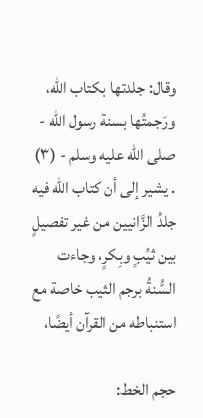وقال: جلدتها بكتاب الله، ورَجمتُها بسنة رسول الله - صلى الله عليه وسلم - (٣) . يشير إلى أن كتاب الله فيه جلدُ الزَّانيين من غير تفصيلٍ بين ثيِّبٍ وبِكرٍ، وجاءت السُّنةُ برجم الثيب خاصة مع استنباطه من القرآن أيضًا،

حجم الخط: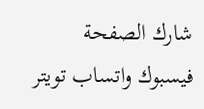شارك الصفحة
فيسبوك واتساب تويتر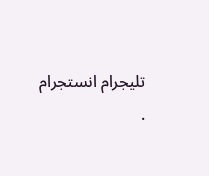تليجرام انستجرام
.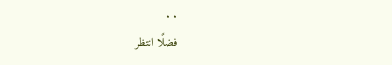. .
فضلًا انتظر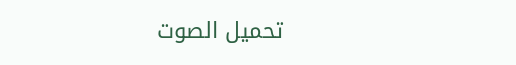تحميل الصوت